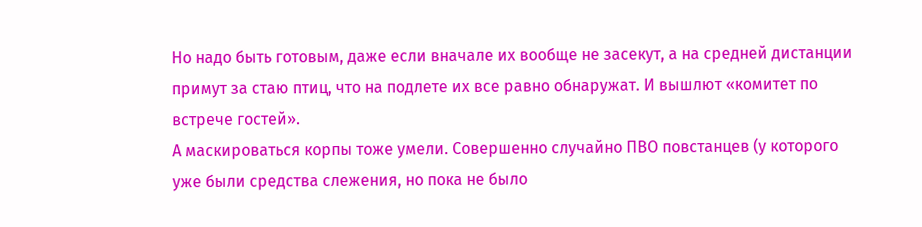Но надо быть готовым, даже если вначале их вообще не засекут, а на средней дистанции примут за стаю птиц, что на подлете их все равно обнаружат. И вышлют «комитет по встрече гостей».
А маскироваться корпы тоже умели. Совершенно случайно ПВО повстанцев (у которого уже были средства слежения, но пока не было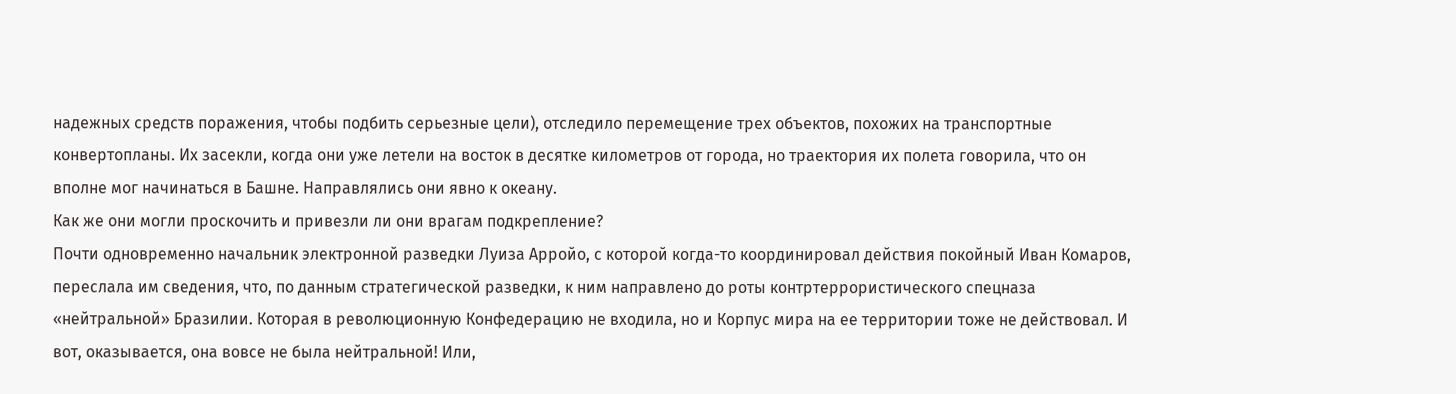надежных средств поражения, чтобы подбить серьезные цели), отследило перемещение трех объектов, похожих на транспортные конвертопланы. Их засекли, когда они уже летели на восток в десятке километров от города, но траектория их полета говорила, что он вполне мог начинаться в Башне. Направлялись они явно к океану.
Как же они могли проскочить и привезли ли они врагам подкрепление?
Почти одновременно начальник электронной разведки Луиза Арройо, с которой когда-то координировал действия покойный Иван Комаров, переслала им сведения, что, по данным стратегической разведки, к ним направлено до роты контртеррористического спецназа «нейтральной» Бразилии. Которая в революционную Конфедерацию не входила, но и Корпус мира на ее территории тоже не действовал. И вот, оказывается, она вовсе не была нейтральной! Или,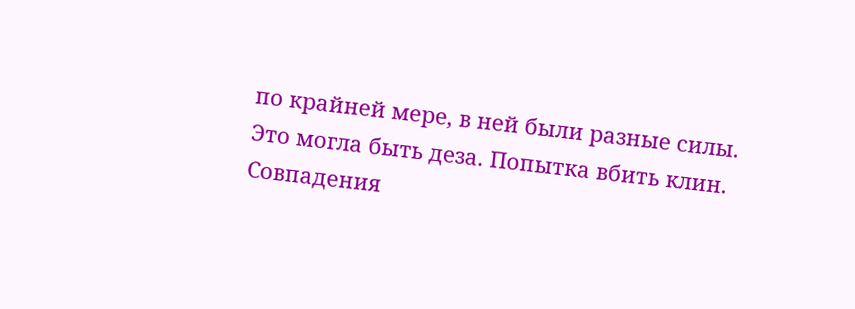по крайней мере, в ней были разные силы.
Это могла быть деза. Попытка вбить клин. Совпадения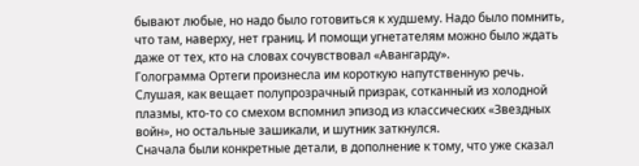бывают любые, но надо было готовиться к худшему. Надо было помнить, что там, наверху, нет границ. И помощи угнетателям можно было ждать даже от тех, кто на словах сочувствовал «Авангарду».
Голограмма Ортеги произнесла им короткую напутственную речь. Слушая, как вещает полупрозрачный призрак, сотканный из холодной плазмы, кто-то со смехом вспомнил эпизод из классических «Звездных войн», но остальные зашикали, и шутник заткнулся.
Сначала были конкретные детали, в дополнение к тому, что уже сказал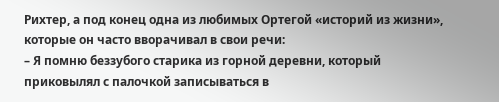Рихтер, а под конец одна из любимых Ортегой «историй из жизни», которые он часто вворачивал в свои речи:
– Я помню беззубого старика из горной деревни, который приковылял с палочкой записываться в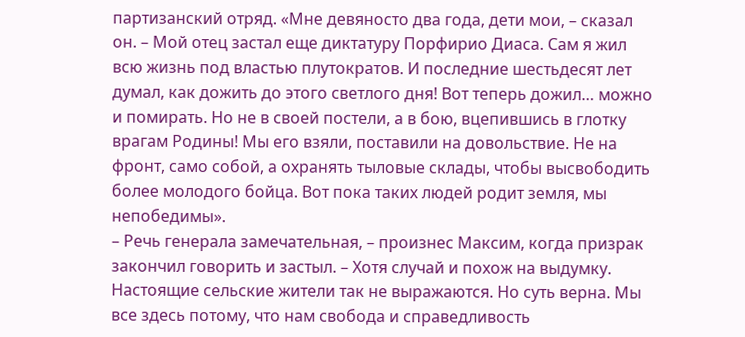партизанский отряд. «Мне девяносто два года, дети мои, – сказал он. – Мой отец застал еще диктатуру Порфирио Диаса. Сам я жил всю жизнь под властью плутократов. И последние шестьдесят лет думал, как дожить до этого светлого дня! Вот теперь дожил… можно и помирать. Но не в своей постели, а в бою, вцепившись в глотку врагам Родины! Мы его взяли, поставили на довольствие. Не на фронт, само собой, а охранять тыловые склады, чтобы высвободить более молодого бойца. Вот пока таких людей родит земля, мы непобедимы».
– Речь генерала замечательная, – произнес Максим, когда призрак закончил говорить и застыл. – Хотя случай и похож на выдумку. Настоящие сельские жители так не выражаются. Но суть верна. Мы все здесь потому, что нам свобода и справедливость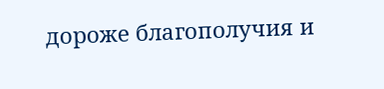дороже благополучия и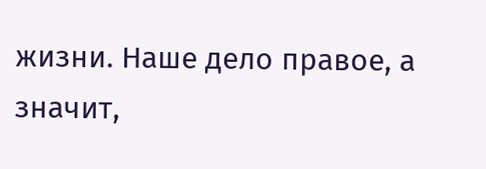жизни. Наше дело правое, а значит,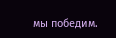мы победим.